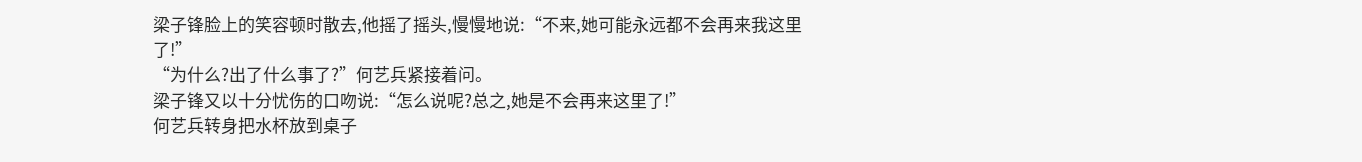梁子锋脸上的笑容顿时散去,他摇了摇头,慢慢地说:“不来,她可能永远都不会再来我这里了!”
“为什么?出了什么事了?”何艺兵紧接着问。
梁子锋又以十分忧伤的口吻说:“怎么说呢?总之,她是不会再来这里了!”
何艺兵转身把水杯放到桌子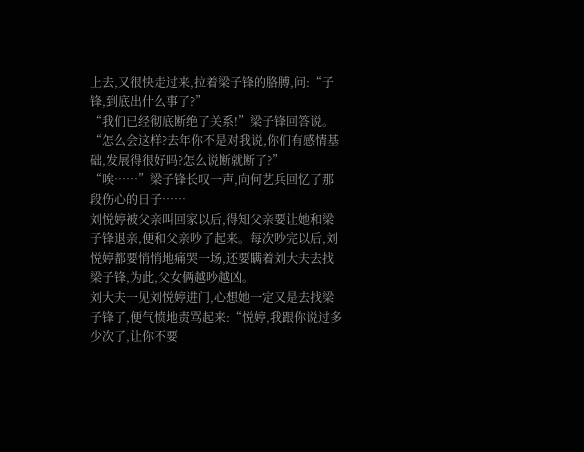上去,又很快走过来,拉着梁子锋的胳膊,问:“子锋,到底出什么事了?”
“我们已经彻底断绝了关系!”梁子锋回答说。
“怎么会这样?去年你不是对我说,你们有感情基础,发展得很好吗?怎么说断就断了?”
“唉……”梁子锋长叹一声,向何艺兵回忆了那段伤心的日子……
刘悦婷被父亲叫回家以后,得知父亲要让她和梁子锋退亲,便和父亲吵了起来。每次吵完以后,刘悦婷都要悄悄地痛哭一场,还要瞒着刘大夫去找梁子锋,为此,父女俩越吵越凶。
刘大夫一见刘悦婷进门,心想她一定又是去找梁子锋了,便气愤地责骂起来:“悦婷,我跟你说过多少次了,让你不要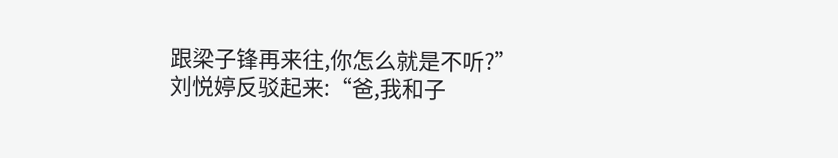跟梁子锋再来往,你怎么就是不听?”
刘悦婷反驳起来:“爸,我和子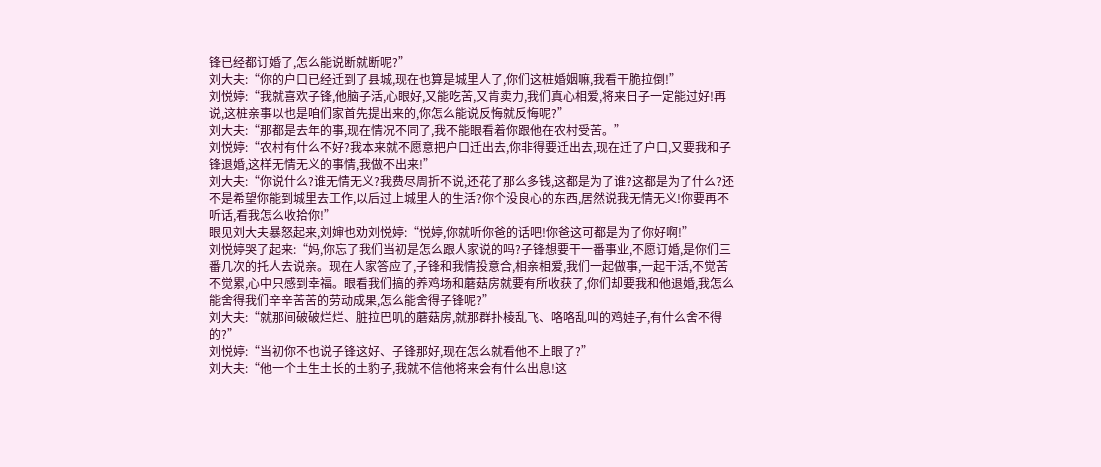锋已经都订婚了,怎么能说断就断呢?”
刘大夫:“你的户口已经迁到了县城,现在也算是城里人了,你们这桩婚姻嘛,我看干脆拉倒!”
刘悦婷:“我就喜欢子锋,他脑子活,心眼好,又能吃苦,又肯卖力,我们真心相爱,将来日子一定能过好!再说,这桩亲事以也是咱们家首先提出来的,你怎么能说反悔就反悔呢?”
刘大夫:“那都是去年的事,现在情况不同了,我不能眼看着你跟他在农村受苦。”
刘悦婷:“农村有什么不好?我本来就不愿意把户口迁出去,你非得要迁出去,现在迁了户口,又要我和子锋退婚,这样无情无义的事情,我做不出来!”
刘大夫:“你说什么?谁无情无义?我费尽周折不说,还花了那么多钱,这都是为了谁?这都是为了什么?还不是希望你能到城里去工作,以后过上城里人的生活?你个没良心的东西,居然说我无情无义!你要再不听话,看我怎么收拾你!”
眼见刘大夫暴怒起来,刘婶也劝刘悦婷:“悦婷,你就听你爸的话吧!你爸这可都是为了你好啊!”
刘悦婷哭了起来:“妈,你忘了我们当初是怎么跟人家说的吗?子锋想要干一番事业,不愿订婚,是你们三番几次的托人去说亲。现在人家答应了,子锋和我情投意合,相亲相爱,我们一起做事,一起干活,不觉苦不觉累,心中只感到幸福。眼看我们搞的养鸡场和蘑菇房就要有所收获了,你们却要我和他退婚,我怎么能舍得我们辛辛苦苦的劳动成果,怎么能舍得子锋呢?”
刘大夫:“就那间破破烂烂、脏拉巴叽的蘑菇房,就那群扑棱乱飞、咯咯乱叫的鸡娃子,有什么舍不得的?”
刘悦婷:“当初你不也说子锋这好、子锋那好,现在怎么就看他不上眼了?”
刘大夫:“他一个土生土长的土豹子,我就不信他将来会有什么出息!这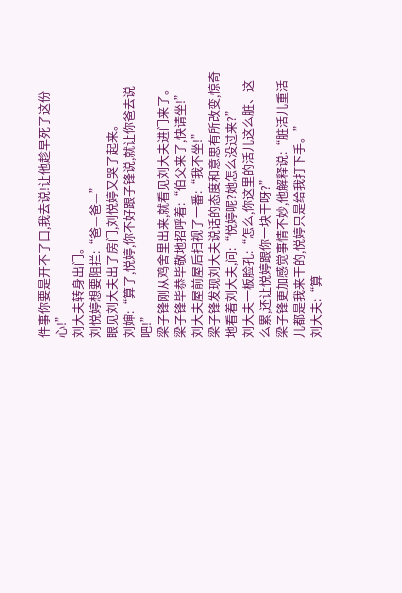件事你要是开不了口,我去说!让他趁早死了这份心!”
刘大夫转身出门。
刘悦婷想要阻拦:“爸—爸—”
眼见刘大夫出了房门,刘悦婷又哭了起来。
刘婶:“算了,悦婷,你不好跟子锋说,就让你爸去说吧!”
梁子锋刚从鸡舍里出来,就看见刘大夫进门来了。
梁子锋毕恭毕敬地招呼着:“伯父来了,快请坐!”
刘大夫屋前屋后扫视了一番:“我不坐!”
梁子锋发现刘大夫说话的态度和意思有所改变,惊奇地看着刘大夫,问:“悦婷呢?她怎么没过来?”
刘大夫一板脸孔:“怎么,你这里的活儿这么脏、这么累,还让悦婷跟你一块干呀?”
梁子锋更加感觉事情不妙,他解释说:“脏活儿重活儿都是我来干的,悦婷只是给我打下手。”
刘大夫:“算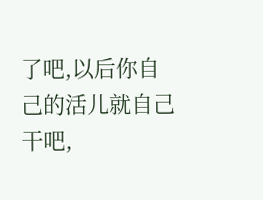了吧,以后你自己的活儿就自己干吧,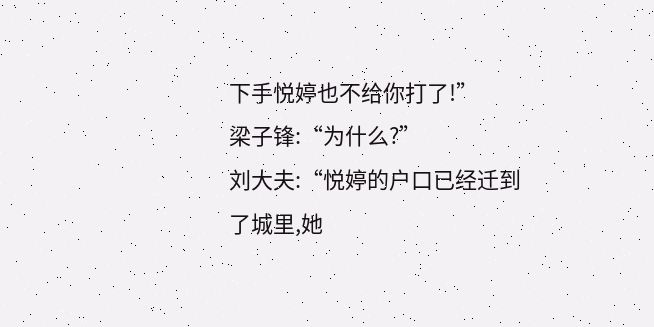下手悦婷也不给你打了!”
梁子锋:“为什么?”
刘大夫:“悦婷的户口已经迁到了城里,她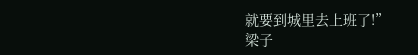就要到城里去上班了!”
梁子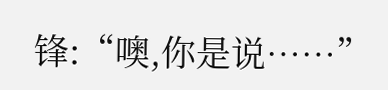锋:“噢,你是说……”